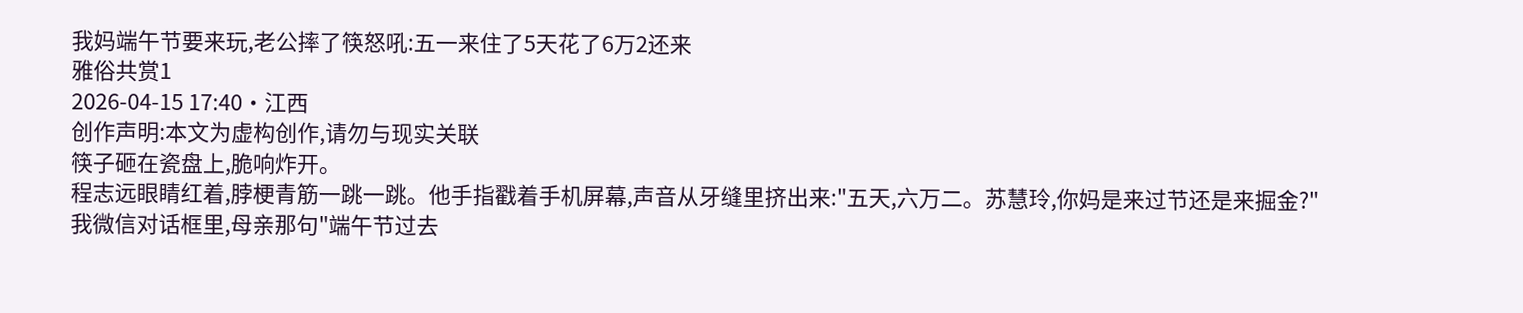我妈端午节要来玩,老公摔了筷怒吼:五一来住了5天花了6万2还来
雅俗共赏1
2026-04-15 17:40·江西
创作声明:本文为虚构创作,请勿与现实关联
筷子砸在瓷盘上,脆响炸开。
程志远眼睛红着,脖梗青筋一跳一跳。他手指戳着手机屏幕,声音从牙缝里挤出来:"五天,六万二。苏慧玲,你妈是来过节还是来掘金?"
我微信对话框里,母亲那句"端午节过去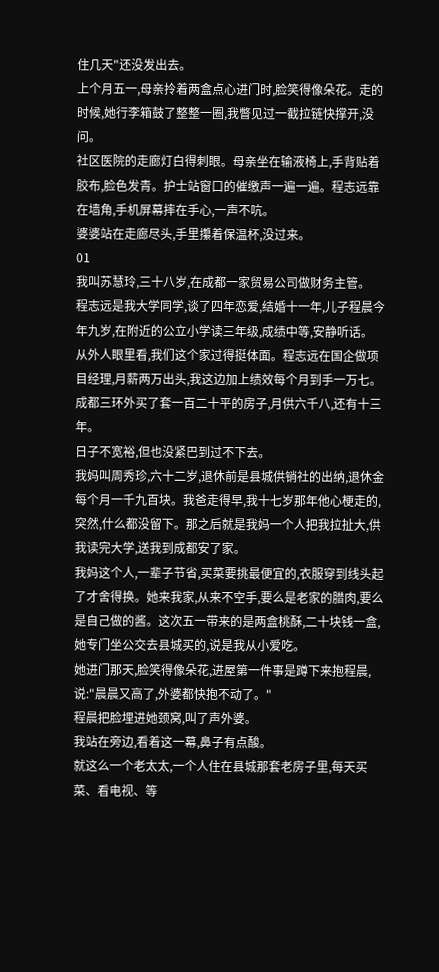住几天"还没发出去。
上个月五一,母亲拎着两盒点心进门时,脸笑得像朵花。走的时候,她行李箱鼓了整整一圈,我瞥见过一截拉链快撑开,没问。
社区医院的走廊灯白得刺眼。母亲坐在输液椅上,手背贴着胶布,脸色发青。护士站窗口的催缴声一遍一遍。程志远靠在墙角,手机屏幕摔在手心,一声不吭。
婆婆站在走廊尽头,手里攥着保温杯,没过来。
01
我叫苏慧玲,三十八岁,在成都一家贸易公司做财务主管。
程志远是我大学同学,谈了四年恋爱,结婚十一年,儿子程晨今年九岁,在附近的公立小学读三年级,成绩中等,安静听话。
从外人眼里看,我们这个家过得挺体面。程志远在国企做项目经理,月薪两万出头,我这边加上绩效每个月到手一万七。成都三环外买了套一百二十平的房子,月供六千八,还有十三年。
日子不宽裕,但也没紧巴到过不下去。
我妈叫周秀珍,六十二岁,退休前是县城供销社的出纳,退休金每个月一千九百块。我爸走得早,我十七岁那年他心梗走的,突然,什么都没留下。那之后就是我妈一个人把我拉扯大,供我读完大学,送我到成都安了家。
我妈这个人,一辈子节省,买菜要挑最便宜的,衣服穿到线头起了才舍得换。她来我家,从来不空手,要么是老家的腊肉,要么是自己做的酱。这次五一带来的是两盒桃酥,二十块钱一盒,她专门坐公交去县城买的,说是我从小爱吃。
她进门那天,脸笑得像朵花,进屋第一件事是蹲下来抱程晨,说:"晨晨又高了,外婆都快抱不动了。"
程晨把脸埋进她颈窝,叫了声外婆。
我站在旁边,看着这一幕,鼻子有点酸。
就这么一个老太太,一个人住在县城那套老房子里,每天买菜、看电视、等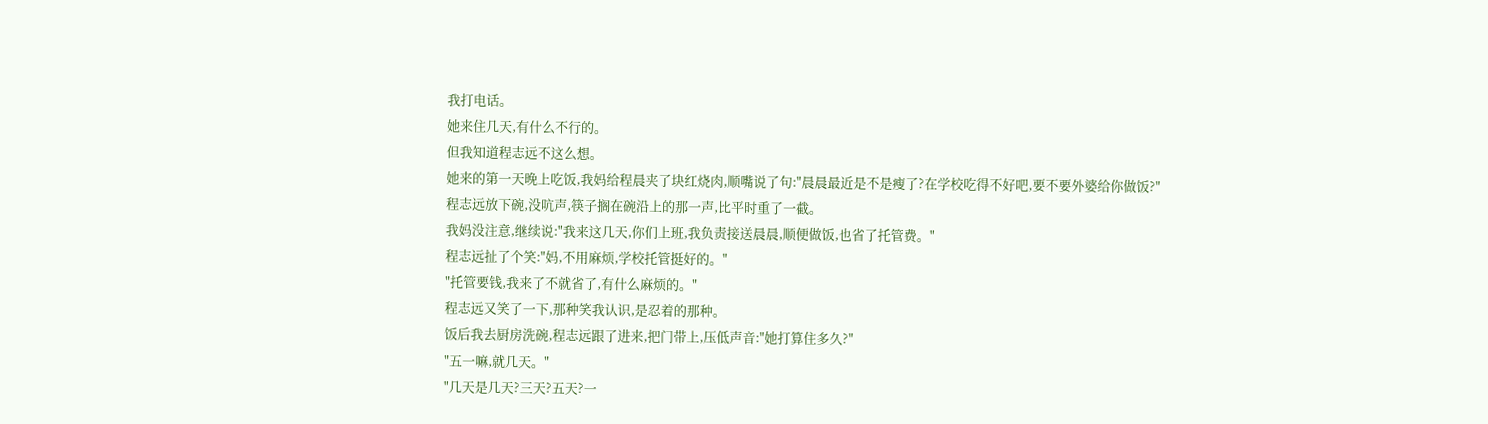我打电话。
她来住几天,有什么不行的。
但我知道程志远不这么想。
她来的第一天晚上吃饭,我妈给程晨夹了块红烧肉,顺嘴说了句:"晨晨最近是不是瘦了?在学校吃得不好吧,要不要外婆给你做饭?"
程志远放下碗,没吭声,筷子搁在碗沿上的那一声,比平时重了一截。
我妈没注意,继续说:"我来这几天,你们上班,我负责接送晨晨,顺便做饭,也省了托管费。"
程志远扯了个笑:"妈,不用麻烦,学校托管挺好的。"
"托管要钱,我来了不就省了,有什么麻烦的。"
程志远又笑了一下,那种笑我认识,是忍着的那种。
饭后我去厨房洗碗,程志远跟了进来,把门带上,压低声音:"她打算住多久?"
"五一嘛,就几天。"
"几天是几天?三天?五天?一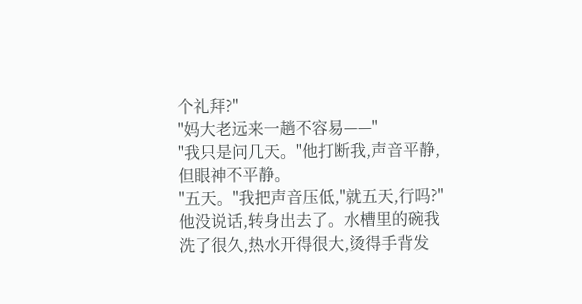个礼拜?"
"妈大老远来一趟不容易——"
"我只是问几天。"他打断我,声音平静,但眼神不平静。
"五天。"我把声音压低,"就五天,行吗?"
他没说话,转身出去了。水槽里的碗我洗了很久,热水开得很大,烫得手背发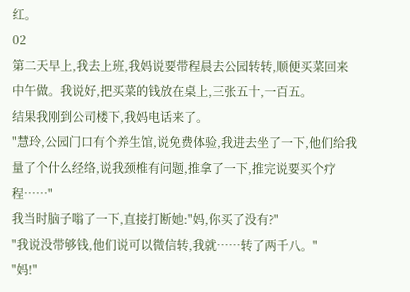红。
02
第二天早上,我去上班,我妈说要带程晨去公园转转,顺便买菜回来中午做。我说好,把买菜的钱放在桌上,三张五十,一百五。
结果我刚到公司楼下,我妈电话来了。
"慧玲,公园门口有个养生馆,说免费体验,我进去坐了一下,他们给我量了个什么经络,说我颈椎有问题,推拿了一下,推完说要买个疗程……"
我当时脑子嗡了一下,直接打断她:"妈,你买了没有?"
"我说没带够钱,他们说可以微信转,我就……转了两千八。"
"妈!"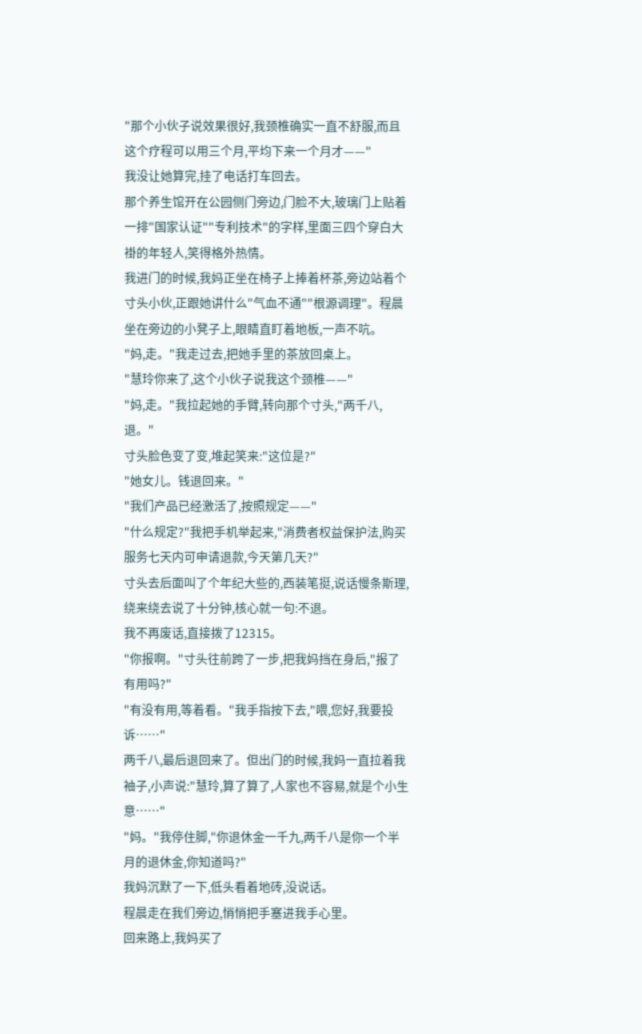"那个小伙子说效果很好,我颈椎确实一直不舒服,而且这个疗程可以用三个月,平均下来一个月才——"
我没让她算完,挂了电话打车回去。
那个养生馆开在公园侧门旁边,门脸不大,玻璃门上贴着一排"国家认证""专利技术"的字样,里面三四个穿白大褂的年轻人,笑得格外热情。
我进门的时候,我妈正坐在椅子上捧着杯茶,旁边站着个寸头小伙,正跟她讲什么"气血不通""根源调理"。程晨坐在旁边的小凳子上,眼睛直盯着地板,一声不吭。
"妈,走。"我走过去,把她手里的茶放回桌上。
"慧玲你来了,这个小伙子说我这个颈椎——"
"妈,走。"我拉起她的手臂,转向那个寸头,"两千八,退。"
寸头脸色变了变,堆起笑来:"这位是?"
"她女儿。钱退回来。"
"我们产品已经激活了,按照规定——"
"什么规定?"我把手机举起来,"消费者权益保护法,购买服务七天内可申请退款,今天第几天?"
寸头去后面叫了个年纪大些的,西装笔挺,说话慢条斯理,绕来绕去说了十分钟,核心就一句:不退。
我不再废话,直接拨了12315。
"你报啊。"寸头往前跨了一步,把我妈挡在身后,"报了有用吗?"
"有没有用,等着看。"我手指按下去,"喂,您好,我要投诉……"
两千八,最后退回来了。但出门的时候,我妈一直拉着我袖子,小声说:"慧玲,算了算了,人家也不容易,就是个小生意……"
"妈。"我停住脚,"你退休金一千九,两千八是你一个半月的退休金,你知道吗?"
我妈沉默了一下,低头看着地砖,没说话。
程晨走在我们旁边,悄悄把手塞进我手心里。
回来路上,我妈买了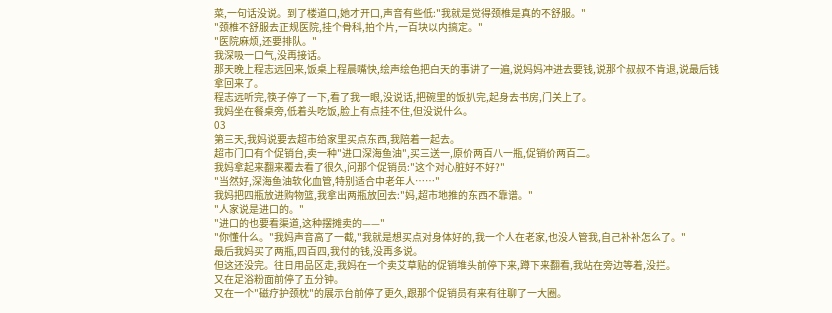菜,一句话没说。到了楼道口,她才开口,声音有些低:"我就是觉得颈椎是真的不舒服。"
"颈椎不舒服去正规医院,挂个骨科,拍个片,一百块以内搞定。"
"医院麻烦,还要排队。"
我深吸一口气,没再接话。
那天晚上程志远回来,饭桌上程晨嘴快,绘声绘色把白天的事讲了一遍,说妈妈冲进去要钱,说那个叔叔不肯退,说最后钱拿回来了。
程志远听完,筷子停了一下,看了我一眼,没说话,把碗里的饭扒完,起身去书房,门关上了。
我妈坐在餐桌旁,低着头吃饭,脸上有点挂不住,但没说什么。
03
第三天,我妈说要去超市给家里买点东西,我陪着一起去。
超市门口有个促销台,卖一种"进口深海鱼油",买三送一,原价两百八一瓶,促销价两百二。
我妈拿起来翻来覆去看了很久,问那个促销员:"这个对心脏好不好?"
"当然好,深海鱼油软化血管,特别适合中老年人……"
我妈把四瓶放进购物篮,我拿出两瓶放回去:"妈,超市地推的东西不靠谱。"
"人家说是进口的。"
"进口的也要看渠道,这种摆摊卖的——"
"你懂什么。"我妈声音高了一截,"我就是想买点对身体好的,我一个人在老家,也没人管我,自己补补怎么了。"
最后我妈买了两瓶,四百四,我付的钱,没再多说。
但这还没完。往日用品区走,我妈在一个卖艾草贴的促销堆头前停下来,蹲下来翻看,我站在旁边等着,没拦。
又在足浴粉面前停了五分钟。
又在一个"磁疗护颈枕"的展示台前停了更久,跟那个促销员有来有往聊了一大圈。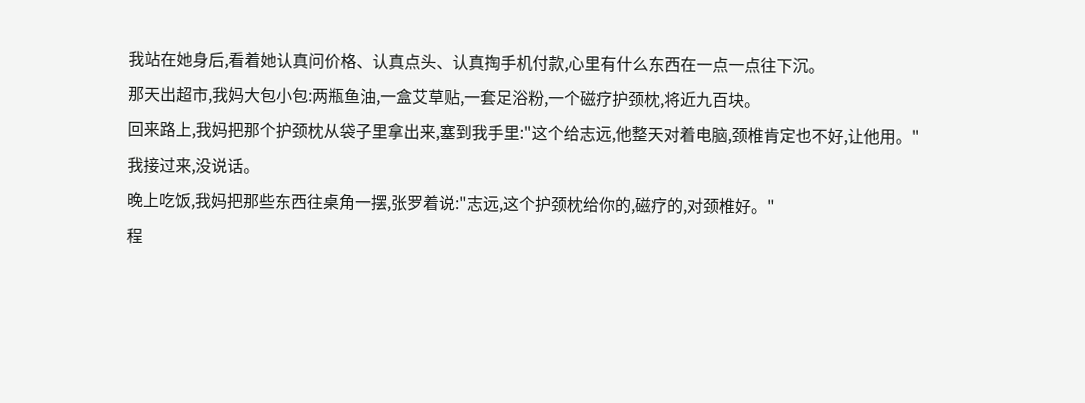我站在她身后,看着她认真问价格、认真点头、认真掏手机付款,心里有什么东西在一点一点往下沉。
那天出超市,我妈大包小包:两瓶鱼油,一盒艾草贴,一套足浴粉,一个磁疗护颈枕,将近九百块。
回来路上,我妈把那个护颈枕从袋子里拿出来,塞到我手里:"这个给志远,他整天对着电脑,颈椎肯定也不好,让他用。"
我接过来,没说话。
晚上吃饭,我妈把那些东西往桌角一摆,张罗着说:"志远,这个护颈枕给你的,磁疗的,对颈椎好。"
程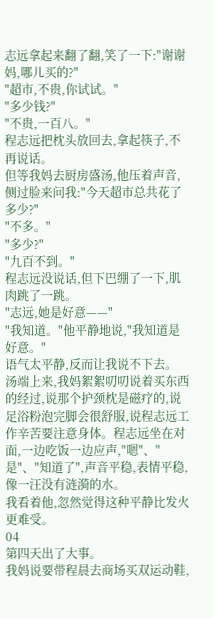志远拿起来翻了翻,笑了一下:"谢谢妈,哪儿买的?"
"超市,不贵,你试试。"
"多少钱?"
"不贵,一百八。"
程志远把枕头放回去,拿起筷子,不再说话。
但等我妈去厨房盛汤,他压着声音,侧过脸来问我:"今天超市总共花了多少?"
"不多。"
"多少?"
"九百不到。"
程志远没说话,但下巴绷了一下,肌肉跳了一跳。
"志远,她是好意——"
"我知道。"他平静地说,"我知道是好意。"
语气太平静,反而让我说不下去。
汤端上来,我妈絮絮叨叨说着买东西的经过,说那个护颈枕是磁疗的,说足浴粉泡完脚会很舒服,说程志远工作辛苦要注意身体。程志远坐在对面,一边吃饭一边应声,"嗯"、"是"、"知道了",声音平稳,表情平稳,像一汪没有涟漪的水。
我看着他,忽然觉得这种平静比发火更难受。
04
第四天出了大事。
我妈说要带程晨去商场买双运动鞋,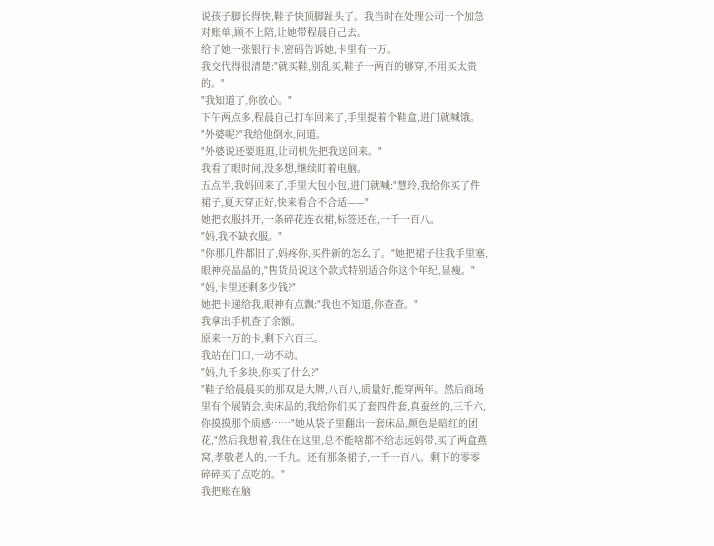说孩子脚长得快,鞋子快顶脚趾头了。我当时在处理公司一个加急对账单,顾不上陪,让她带程晨自己去。
给了她一张银行卡,密码告诉她,卡里有一万。
我交代得很清楚:"就买鞋,别乱买,鞋子一两百的够穿,不用买太贵的。"
"我知道了,你放心。"
下午两点多,程晨自己打车回来了,手里提着个鞋盒,进门就喊饿。
"外婆呢?"我给他倒水,问道。
"外婆说还要逛逛,让司机先把我送回来。"
我看了眼时间,没多想,继续盯着电脑。
五点半,我妈回来了,手里大包小包,进门就喊:"慧玲,我给你买了件裙子,夏天穿正好,快来看合不合适——"
她把衣服抖开,一条碎花连衣裙,标签还在,一千一百八。
"妈,我不缺衣服。"
"你那几件都旧了,妈疼你,买件新的怎么了。"她把裙子往我手里塞,眼神亮晶晶的,"售货员说这个款式特别适合你这个年纪,显瘦。"
"妈,卡里还剩多少钱?"
她把卡递给我,眼神有点飘:"我也不知道,你查查。"
我拿出手机查了余额。
原来一万的卡,剩下六百三。
我站在门口,一动不动。
"妈,九千多块,你买了什么?"
"鞋子给晨晨买的那双是大牌,八百八,质量好,能穿两年。然后商场里有个展销会,卖床品的,我给你们买了套四件套,真蚕丝的,三千六,你摸摸那个质感……"她从袋子里翻出一套床品,颜色是暗红的团花,"然后我想着,我住在这里,总不能啥都不给志远妈带,买了两盒燕窝,孝敬老人的,一千九。还有那条裙子,一千一百八。剩下的零零碎碎买了点吃的。"
我把账在脑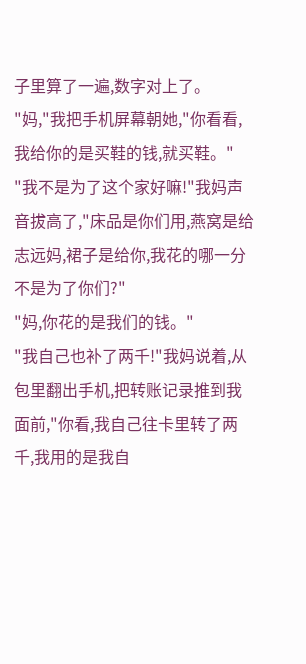子里算了一遍,数字对上了。
"妈,"我把手机屏幕朝她,"你看看,我给你的是买鞋的钱,就买鞋。"
"我不是为了这个家好嘛!"我妈声音拔高了,"床品是你们用,燕窝是给志远妈,裙子是给你,我花的哪一分不是为了你们?"
"妈,你花的是我们的钱。"
"我自己也补了两千!"我妈说着,从包里翻出手机,把转账记录推到我面前,"你看,我自己往卡里转了两千,我用的是我自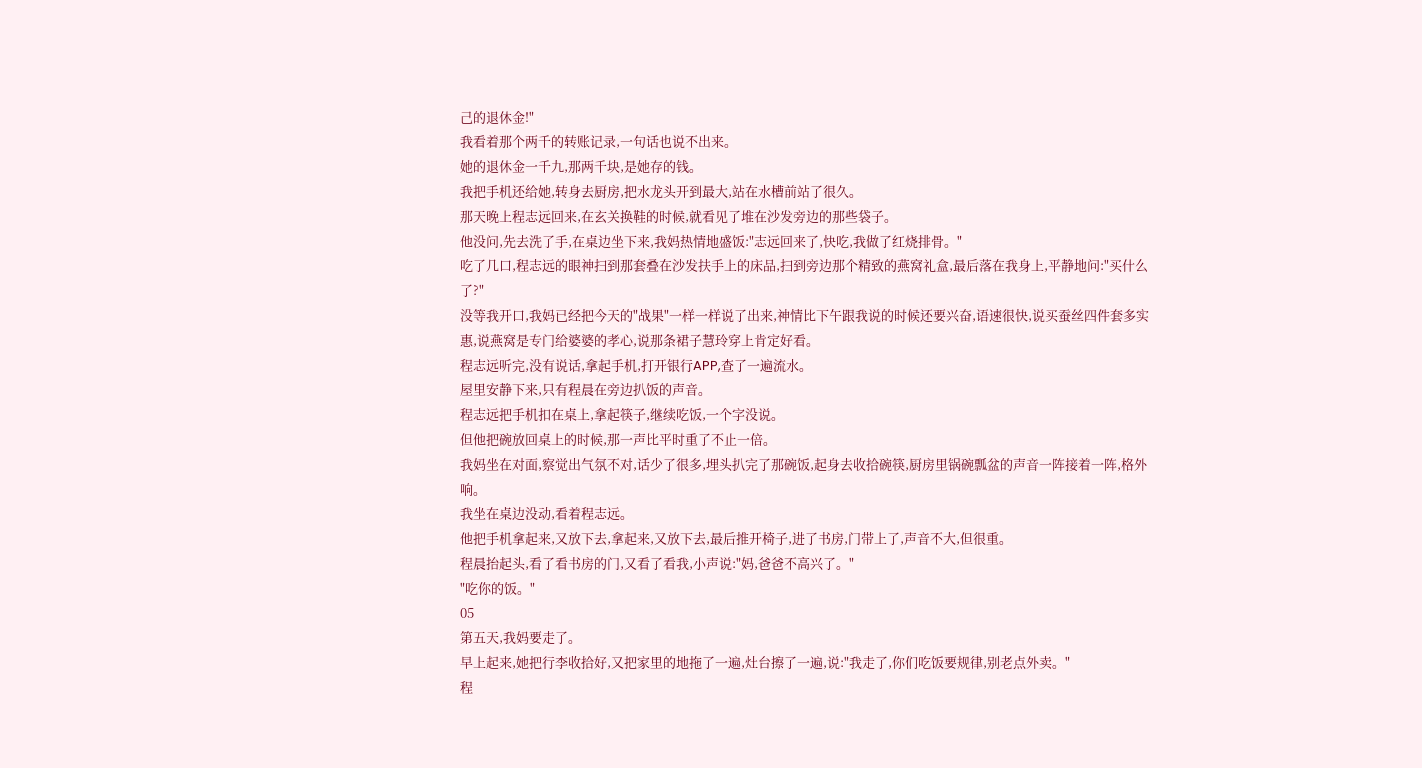己的退休金!"
我看着那个两千的转账记录,一句话也说不出来。
她的退休金一千九,那两千块,是她存的钱。
我把手机还给她,转身去厨房,把水龙头开到最大,站在水槽前站了很久。
那天晚上程志远回来,在玄关换鞋的时候,就看见了堆在沙发旁边的那些袋子。
他没问,先去洗了手,在桌边坐下来,我妈热情地盛饭:"志远回来了,快吃,我做了红烧排骨。"
吃了几口,程志远的眼神扫到那套叠在沙发扶手上的床品,扫到旁边那个精致的燕窝礼盒,最后落在我身上,平静地问:"买什么了?"
没等我开口,我妈已经把今天的"战果"一样一样说了出来,神情比下午跟我说的时候还要兴奋,语速很快,说买蚕丝四件套多实惠,说燕窝是专门给婆婆的孝心,说那条裙子慧玲穿上肯定好看。
程志远听完,没有说话,拿起手机,打开银行APP,查了一遍流水。
屋里安静下来,只有程晨在旁边扒饭的声音。
程志远把手机扣在桌上,拿起筷子,继续吃饭,一个字没说。
但他把碗放回桌上的时候,那一声比平时重了不止一倍。
我妈坐在对面,察觉出气氛不对,话少了很多,埋头扒完了那碗饭,起身去收拾碗筷,厨房里锅碗瓢盆的声音一阵接着一阵,格外响。
我坐在桌边没动,看着程志远。
他把手机拿起来,又放下去,拿起来,又放下去,最后推开椅子,进了书房,门带上了,声音不大,但很重。
程晨抬起头,看了看书房的门,又看了看我,小声说:"妈,爸爸不高兴了。"
"吃你的饭。"
05
第五天,我妈要走了。
早上起来,她把行李收拾好,又把家里的地拖了一遍,灶台擦了一遍,说:"我走了,你们吃饭要规律,别老点外卖。"
程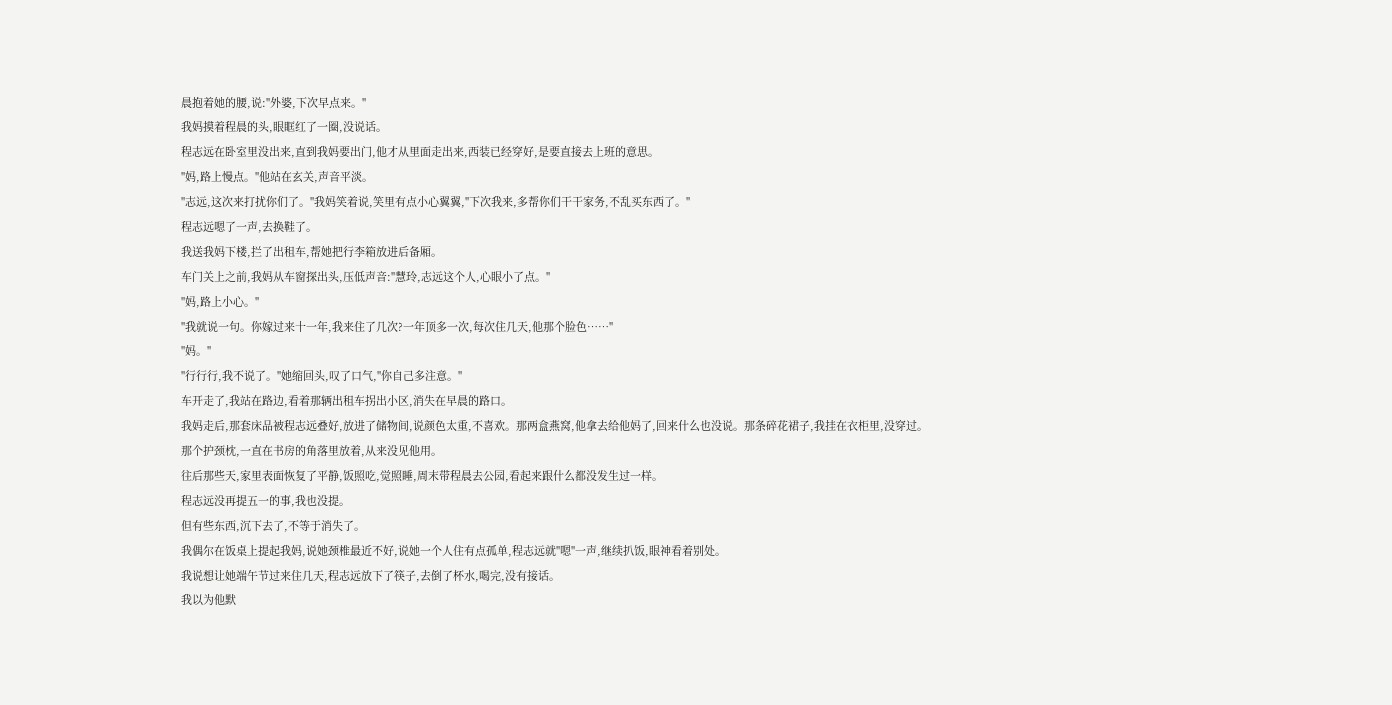晨抱着她的腰,说:"外婆,下次早点来。"
我妈摸着程晨的头,眼眶红了一圈,没说话。
程志远在卧室里没出来,直到我妈要出门,他才从里面走出来,西装已经穿好,是要直接去上班的意思。
"妈,路上慢点。"他站在玄关,声音平淡。
"志远,这次来打扰你们了。"我妈笑着说,笑里有点小心翼翼,"下次我来,多帮你们干干家务,不乱买东西了。"
程志远嗯了一声,去换鞋了。
我送我妈下楼,拦了出租车,帮她把行李箱放进后备厢。
车门关上之前,我妈从车窗探出头,压低声音:"慧玲,志远这个人,心眼小了点。"
"妈,路上小心。"
"我就说一句。你嫁过来十一年,我来住了几次?一年顶多一次,每次住几天,他那个脸色……"
"妈。"
"行行行,我不说了。"她缩回头,叹了口气,"你自己多注意。"
车开走了,我站在路边,看着那辆出租车拐出小区,消失在早晨的路口。
我妈走后,那套床品被程志远叠好,放进了储物间,说颜色太重,不喜欢。那两盒燕窝,他拿去给他妈了,回来什么也没说。那条碎花裙子,我挂在衣柜里,没穿过。
那个护颈枕,一直在书房的角落里放着,从来没见他用。
往后那些天,家里表面恢复了平静,饭照吃,觉照睡,周末带程晨去公园,看起来跟什么都没发生过一样。
程志远没再提五一的事,我也没提。
但有些东西,沉下去了,不等于消失了。
我偶尔在饭桌上提起我妈,说她颈椎最近不好,说她一个人住有点孤单,程志远就"嗯"一声,继续扒饭,眼神看着别处。
我说想让她端午节过来住几天,程志远放下了筷子,去倒了杯水,喝完,没有接话。
我以为他默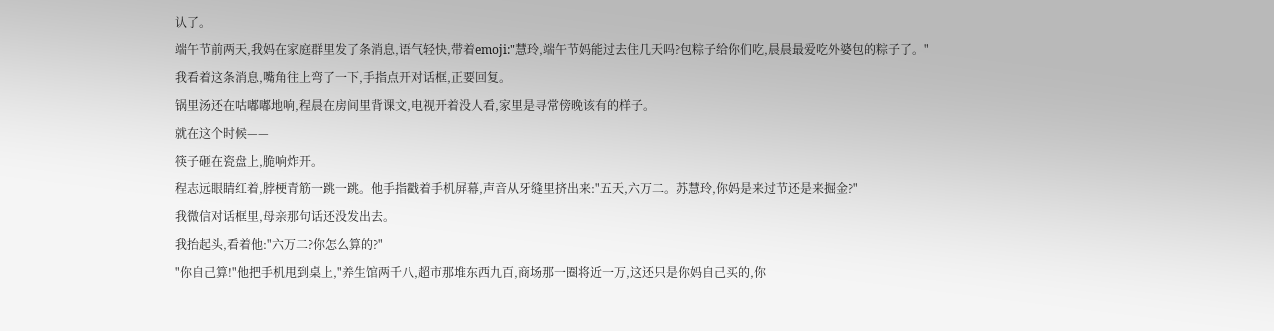认了。
端午节前两天,我妈在家庭群里发了条消息,语气轻快,带着emoji:"慧玲,端午节妈能过去住几天吗?包粽子给你们吃,晨晨最爱吃外婆包的粽子了。"
我看着这条消息,嘴角往上弯了一下,手指点开对话框,正要回复。
锅里汤还在咕嘟嘟地响,程晨在房间里背课文,电视开着没人看,家里是寻常傍晚该有的样子。
就在这个时候——
筷子砸在瓷盘上,脆响炸开。
程志远眼睛红着,脖梗青筋一跳一跳。他手指戳着手机屏幕,声音从牙缝里挤出来:"五天,六万二。苏慧玲,你妈是来过节还是来掘金?"
我微信对话框里,母亲那句话还没发出去。
我抬起头,看着他:"六万二?你怎么算的?"
"你自己算!"他把手机甩到桌上,"养生馆两千八,超市那堆东西九百,商场那一圈将近一万,这还只是你妈自己买的,你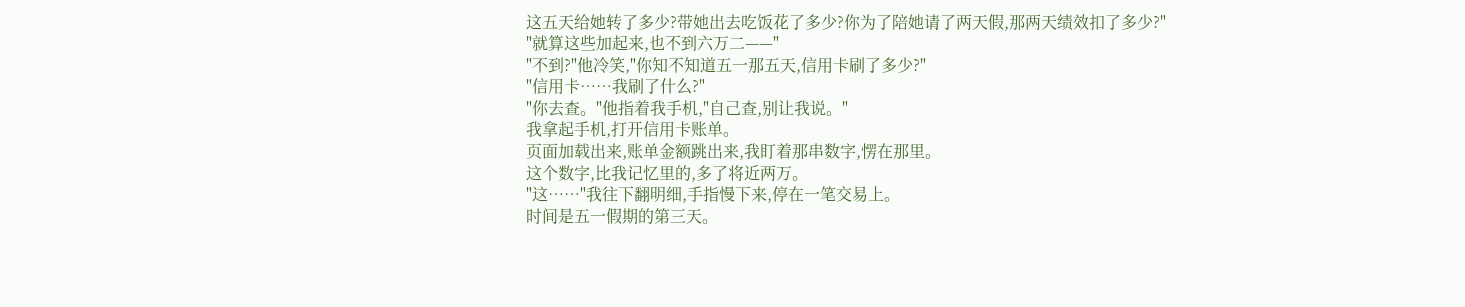这五天给她转了多少?带她出去吃饭花了多少?你为了陪她请了两天假,那两天绩效扣了多少?"
"就算这些加起来,也不到六万二——"
"不到?"他冷笑,"你知不知道五一那五天,信用卡刷了多少?"
"信用卡……我刷了什么?"
"你去查。"他指着我手机,"自己查,别让我说。"
我拿起手机,打开信用卡账单。
页面加载出来,账单金额跳出来,我盯着那串数字,愣在那里。
这个数字,比我记忆里的,多了将近两万。
"这……"我往下翻明细,手指慢下来,停在一笔交易上。
时间是五一假期的第三天。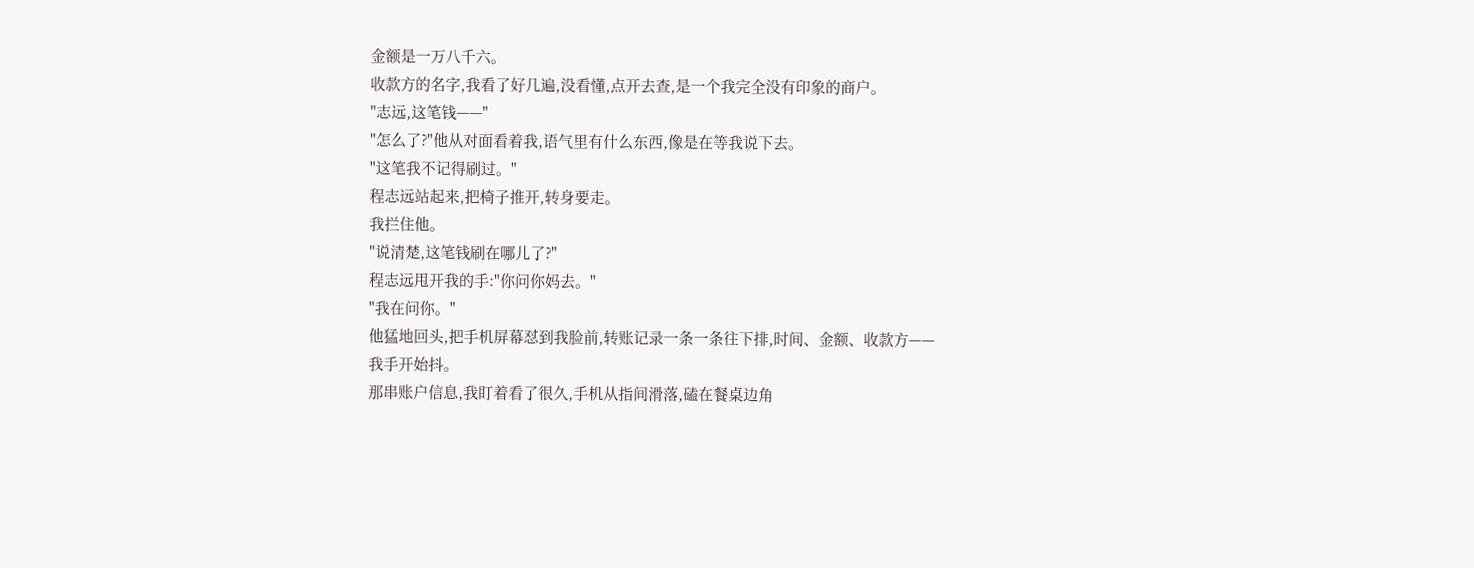金额是一万八千六。
收款方的名字,我看了好几遍,没看懂,点开去查,是一个我完全没有印象的商户。
"志远,这笔钱——"
"怎么了?"他从对面看着我,语气里有什么东西,像是在等我说下去。
"这笔我不记得刷过。"
程志远站起来,把椅子推开,转身要走。
我拦住他。
"说清楚,这笔钱刷在哪儿了?"
程志远甩开我的手:"你问你妈去。"
"我在问你。"
他猛地回头,把手机屏幕怼到我脸前,转账记录一条一条往下排,时间、金额、收款方——
我手开始抖。
那串账户信息,我盯着看了很久,手机从指间滑落,磕在餐桌边角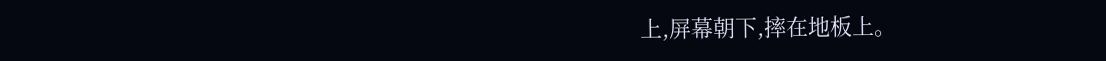上,屏幕朝下,摔在地板上。